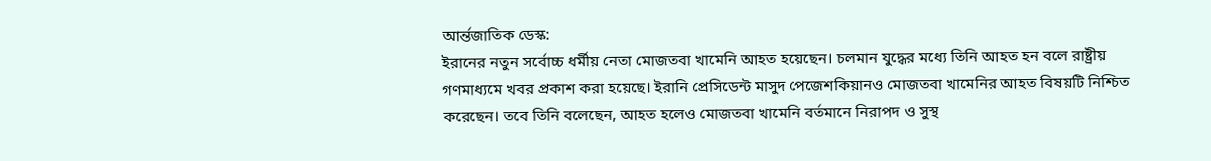আর্ন্তজাতিক ডেস্ক:
ইরানের নতুন সর্বোচ্চ ধর্মীয় নেতা মোজতবা খামেনি আহত হয়েছেন। চলমান যুদ্ধের মধ্যে তিনি আহত হন বলে রাষ্ট্রীয় গণমাধ্যমে খবর প্রকাশ করা হয়েছে। ইরানি প্রেসিডেন্ট মাসুদ পেজেশকিয়ানও মোজতবা খামেনির আহত বিষয়টি নিশ্চিত করেছেন। তবে তিনি বলেছেন, আহত হলেও মোজতবা খামেনি বর্তমানে নিরাপদ ও সুস্থ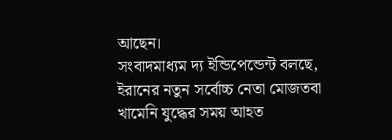আছেন।
সংবাদমাধ্যম দ্য ইন্ডিপেন্ডেন্ট বলছে, ইরানের নতুন সর্বোচ্চ নেতা মোজতবা খামেনি যুদ্ধের সময় আহত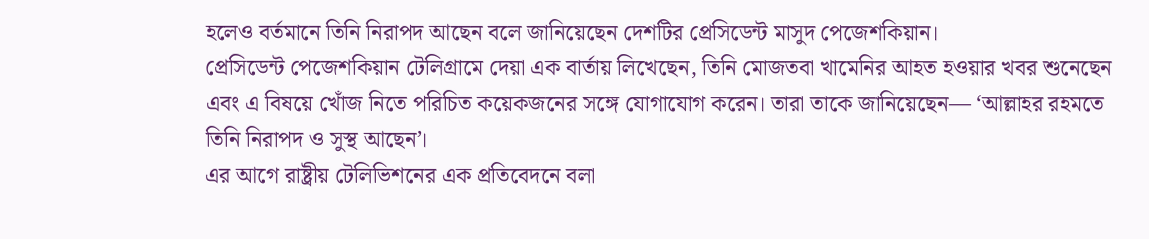হলেও বর্তমানে তিনি নিরাপদ আছেন বলে জানিয়েছেন দেশটির প্রেসিডেন্ট মাসুদ পেজেশকিয়ান।
প্রেসিডেন্ট পেজেশকিয়ান টেলিগ্রামে দেয়া এক বার্তায় লিখেছেন, তিনি মোজতবা খামেনির আহত হওয়ার খবর শুনেছেন এবং এ বিষয়ে খোঁজ নিতে পরিচিত কয়েকজনের সঙ্গে যোগাযোগ করেন। তারা তাকে জানিয়েছেন— ‘আল্লাহর রহমতে তিনি নিরাপদ ও সুস্থ আছেন’।
এর আগে রাষ্ট্রীয় টেলিভিশনের এক প্রতিবেদনে বলা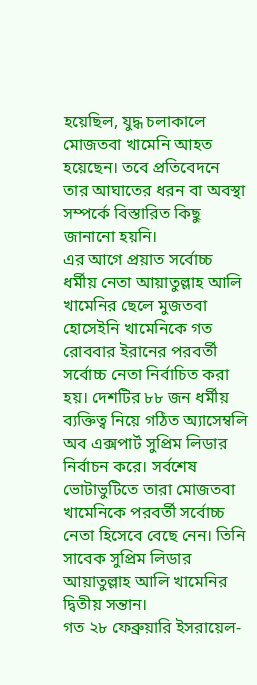হয়েছিল, যুদ্ধ চলাকালে মোজতবা খামেনি আহত হয়েছেন। তবে প্রতিবেদনে তার আঘাতের ধরন বা অবস্থা সম্পর্কে বিস্তারিত কিছু জানানো হয়নি।
এর আগে প্রয়াত সর্বোচ্চ ধর্মীয় নেতা আয়াতুল্লাহ আলি খামেনির ছেলে মুজতবা হোসেইনি খামেনিকে গত রোববার ইরানের পরবর্তী সর্বোচ্চ নেতা নির্বাচিত করা হয়। দেশটির ৮৮ জন ধর্মীয় ব্যক্তিত্ব নিয়ে গঠিত অ্যাসেম্বলি অব এক্সপার্ট সুপ্রিম লিডার নির্বাচন করে। সর্বশেষ ভোটাভুটিতে তারা মোজতবা খামেনিকে পরবর্তী সর্বোচ্চ নেতা হিসেবে বেছে নেন। তিনি সাবেক সুপ্রিম লিডার আয়াতুল্লাহ আলি খামেনির দ্বিতীয় সন্তান।
গত ২৮ ফেব্রুয়ারি ইসরায়েল-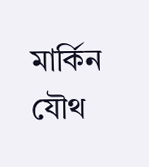মার্কিন যৌথ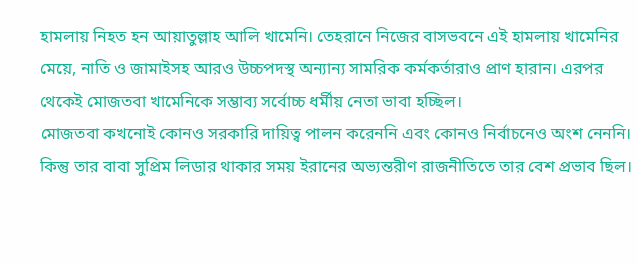হামলায় নিহত হন আয়াতুল্লাহ আলি খামেনি। তেহরানে নিজের বাসভবনে এই হামলায় খামেনির মেয়ে, নাতি ও জামাইসহ আরও উচ্চপদস্থ অন্যান্য সামরিক কর্মকর্তারাও প্রাণ হারান। এরপর থেকেই মোজতবা খামেনিকে সম্ভাব্য সর্বোচ্চ ধর্মীয় নেতা ভাবা হচ্ছিল।
মোজতবা কখনোই কোনও সরকারি দায়িত্ব পালন করেননি এবং কোনও নির্বাচনেও অংশ নেননি। কিন্তু তার বাবা সুপ্রিম লিডার থাকার সময় ইরানের অভ্যন্তরীণ রাজনীতিতে তার বেশ প্রভাব ছিল।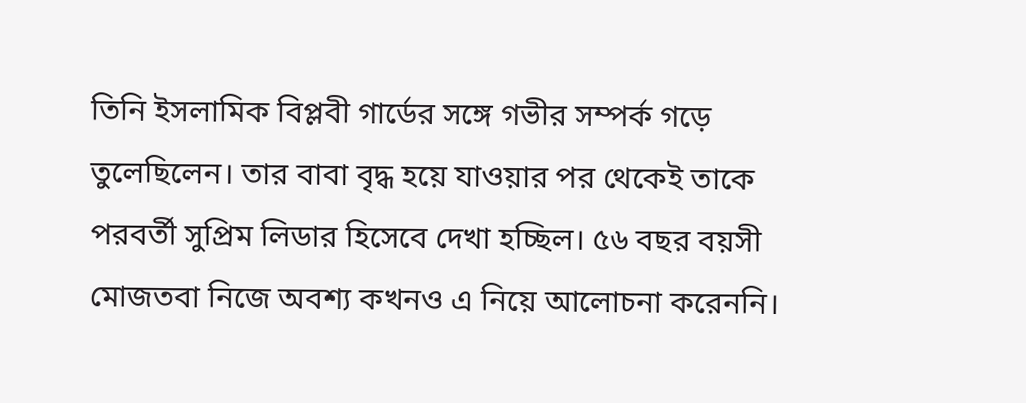তিনি ইসলামিক বিপ্লবী গার্ডের সঙ্গে গভীর সম্পর্ক গড়ে তুলেছিলেন। তার বাবা বৃদ্ধ হয়ে যাওয়ার পর থেকেই তাকে পরবর্তী সুপ্রিম লিডার হিসেবে দেখা হচ্ছিল। ৫৬ বছর বয়সী মোজতবা নিজে অবশ্য কখনও এ নিয়ে আলোচনা করেননি।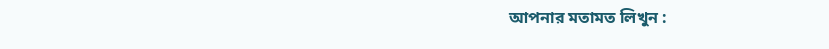আপনার মতামত লিখুন :